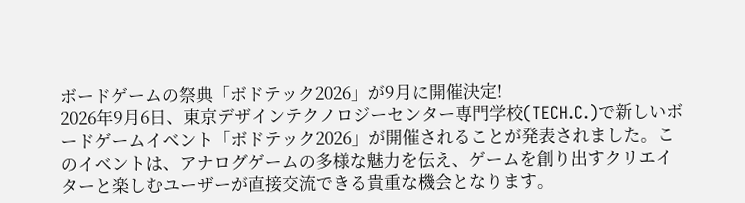ボードゲームの祭典「ボドテック2026」が9月に開催決定!
2026年9月6日、東京デザインテクノロジーセンター専門学校(TECH.C.)で新しいボードゲームイベント「ボドテック2026」が開催されることが発表されました。このイベントは、アナログゲームの多様な魅力を伝え、ゲームを創り出すクリエイターと楽しむユーザーが直接交流できる貴重な機会となります。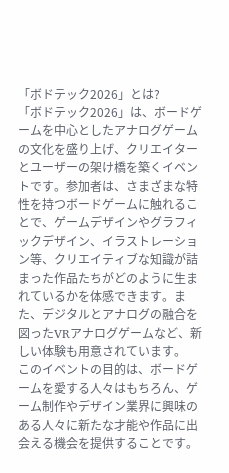「ボドテック2026」とは?
「ボドテック2026」は、ボードゲームを中心としたアナログゲームの文化を盛り上げ、クリエイターとユーザーの架け橋を築くイベントです。参加者は、さまざまな特性を持つボードゲームに触れることで、ゲームデザインやグラフィックデザイン、イラストレーション等、クリエイティブな知識が詰まった作品たちがどのように生まれているかを体感できます。また、デジタルとアナログの融合を図ったVRアナログゲームなど、新しい体験も用意されています。
このイベントの目的は、ボードゲームを愛する人々はもちろん、ゲーム制作やデザイン業界に興味のある人々に新たな才能や作品に出会える機会を提供することです。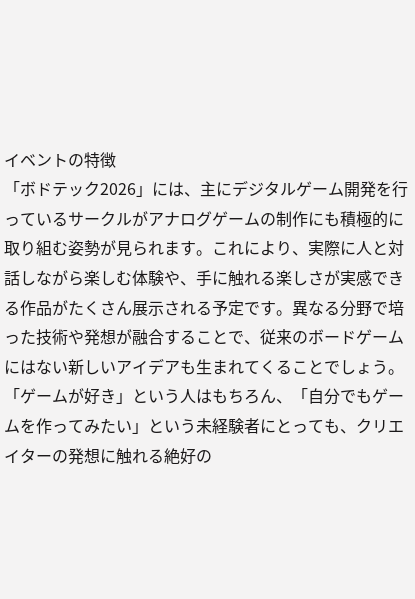イベントの特徴
「ボドテック2026」には、主にデジタルゲーム開発を行っているサークルがアナログゲームの制作にも積極的に取り組む姿勢が見られます。これにより、実際に人と対話しながら楽しむ体験や、手に触れる楽しさが実感できる作品がたくさん展示される予定です。異なる分野で培った技術や発想が融合することで、従来のボードゲームにはない新しいアイデアも生まれてくることでしょう。
「ゲームが好き」という人はもちろん、「自分でもゲームを作ってみたい」という未経験者にとっても、クリエイターの発想に触れる絶好の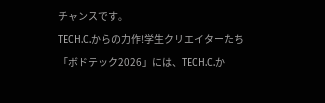チャンスです。
TECH.C.からの力作!学生クリエイターたち
「ボドテック2026」には、TECH.C.か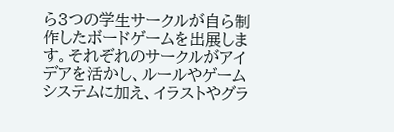ら3つの学生サークルが自ら制作したボードゲームを出展します。それぞれのサークルがアイデアを活かし、ルールやゲームシステムに加え、イラストやグラ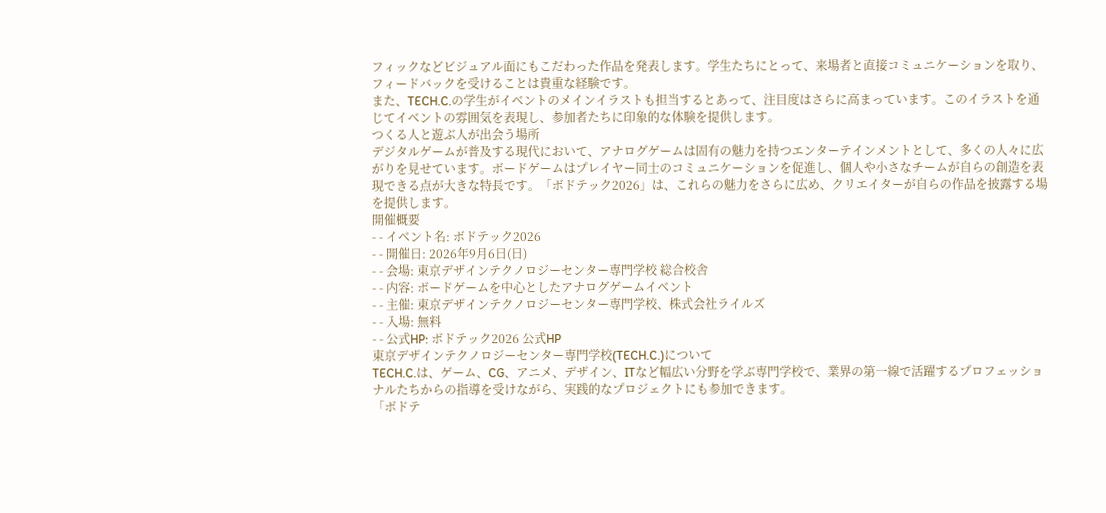フィックなどビジュアル面にもこだわった作品を発表します。学生たちにとって、来場者と直接コミュニケーションを取り、フィードバックを受けることは貴重な経験です。
また、TECH.C.の学生がイベントのメインイラストも担当するとあって、注目度はさらに高まっています。このイラストを通じてイベントの雰囲気を表現し、参加者たちに印象的な体験を提供します。
つくる人と遊ぶ人が出会う場所
デジタルゲームが普及する現代において、アナログゲームは固有の魅力を持つエンターテインメントとして、多くの人々に広がりを見せています。ボードゲームはプレイヤー同士のコミュニケーションを促進し、個人や小さなチームが自らの創造を表現できる点が大きな特長です。「ボドテック2026」は、これらの魅力をさらに広め、クリエイターが自らの作品を披露する場を提供します。
開催概要
- - イベント名: ボドテック2026
- - 開催日: 2026年9月6日(日)
- - 会場: 東京デザインテクノロジーセンター専門学校 総合校舎
- - 内容: ボードゲームを中心としたアナログゲームイベント
- - 主催: 東京デザインテクノロジーセンター専門学校、株式会社ライルズ
- - 入場: 無料
- - 公式HP: ボドテック2026 公式HP
東京デザインテクノロジーセンター専門学校(TECH.C.)について
TECH.C.は、ゲーム、CG、アニメ、デザイン、ITなど幅広い分野を学ぶ専門学校で、業界の第一線で活躍するプロフェッショナルたちからの指導を受けながら、実践的なプロジェクトにも参加できます。
「ボドテ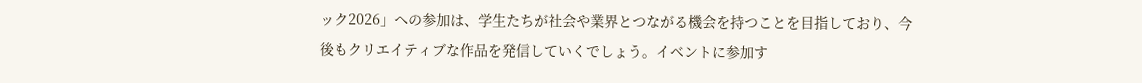ック2026」への参加は、学生たちが社会や業界とつながる機会を持つことを目指しており、今後もクリエイティブな作品を発信していくでしょう。イベントに参加す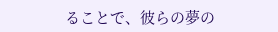ることで、彼らの夢の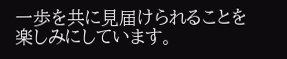一歩を共に見届けられることを楽しみにしています。